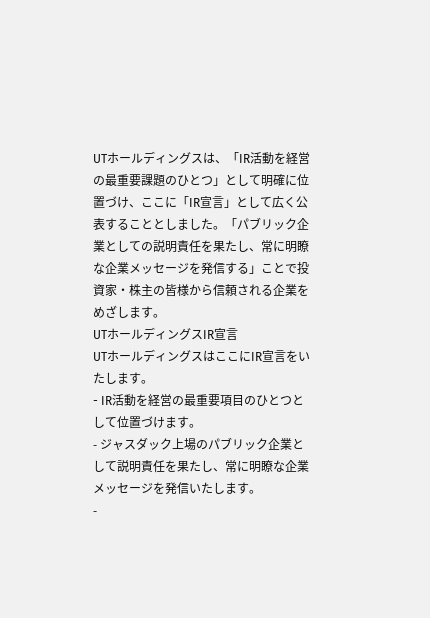UTホールディングスは、「IR活動を経営の最重要課題のひとつ」として明確に位置づけ、ここに「IR宣言」として広く公表することとしました。「パブリック企業としての説明責任を果たし、常に明瞭な企業メッセージを発信する」ことで投資家・株主の皆様から信頼される企業をめざします。
UTホールディングスIR宣言
UTホールディングスはここにIR宣言をいたします。
- IR活動を経営の最重要項目のひとつとして位置づけます。
- ジャスダック上場のパブリック企業として説明責任を果たし、常に明瞭な企業メッセージを発信いたします。
-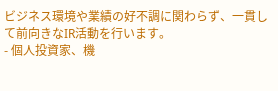ビジネス環境や業績の好不調に関わらず、一貫して前向きなIR活動を行います。
- 個人投資家、機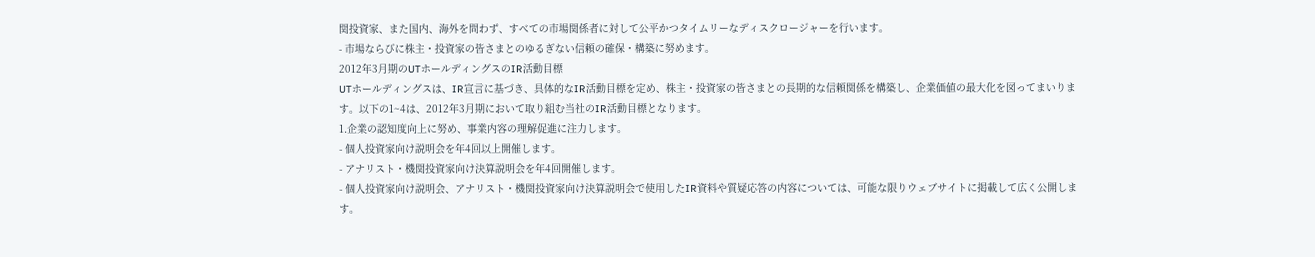関投資家、また国内、海外を問わず、すべての市場関係者に対して公平かつタイムリーなディスクロージャーを行います。
- 市場ならびに株主・投資家の皆さまとのゆるぎない信頼の確保・構築に努めます。
2012年3月期のUTホールディングスのIR活動目標
UTホールディングスは、IR宣言に基づき、具体的なIR活動目標を定め、株主・投資家の皆さまとの長期的な信頼関係を構築し、企業価値の最大化を図ってまいります。以下の1~4は、2012年3月期において取り組む当社のIR活動目標となります。
1.企業の認知度向上に努め、事業内容の理解促進に注力します。
- 個人投資家向け説明会を年4回以上開催します。
- アナリスト・機関投資家向け決算説明会を年4回開催します。
- 個人投資家向け説明会、アナリスト・機関投資家向け決算説明会で使用したIR資料や質疑応答の内容については、可能な限りウェブサイトに掲載して広く公開します。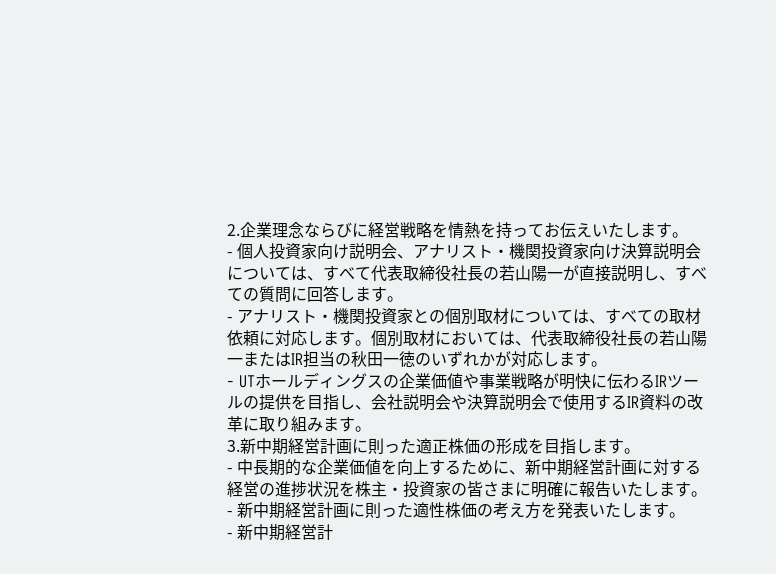2.企業理念ならびに経営戦略を情熱を持ってお伝えいたします。
- 個人投資家向け説明会、アナリスト・機関投資家向け決算説明会については、すべて代表取締役社長の若山陽一が直接説明し、すべての質問に回答します。
- アナリスト・機関投資家との個別取材については、すべての取材依頼に対応します。個別取材においては、代表取締役社長の若山陽一またはIR担当の秋田一徳のいずれかが対応します。
- UTホールディングスの企業価値や事業戦略が明快に伝わるIRツールの提供を目指し、会社説明会や決算説明会で使用するIR資料の改革に取り組みます。
3.新中期経営計画に則った適正株価の形成を目指します。
- 中長期的な企業価値を向上するために、新中期経営計画に対する経営の進捗状況を株主・投資家の皆さまに明確に報告いたします。
- 新中期経営計画に則った適性株価の考え方を発表いたします。
- 新中期経営計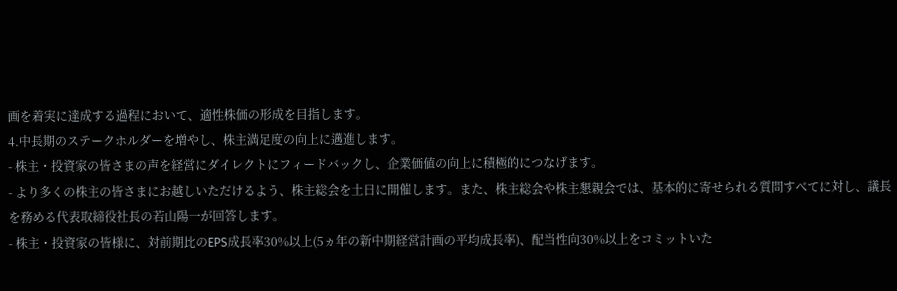画を着実に達成する過程において、適性株価の形成を目指します。
4.中長期のステークホルダーを増やし、株主満足度の向上に邁進します。
- 株主・投資家の皆さまの声を経営にダイレクトにフィードバックし、企業価値の向上に積極的につなげます。
- より多くの株主の皆さまにお越しいただけるよう、株主総会を土日に開催します。また、株主総会や株主懇親会では、基本的に寄せられる質問すべてに対し、議長を務める代表取締役社長の若山陽一が回答します。
- 株主・投資家の皆様に、対前期比のEPS成長率30%以上(5ヵ年の新中期経営計画の平均成長率)、配当性向30%以上をコミットいた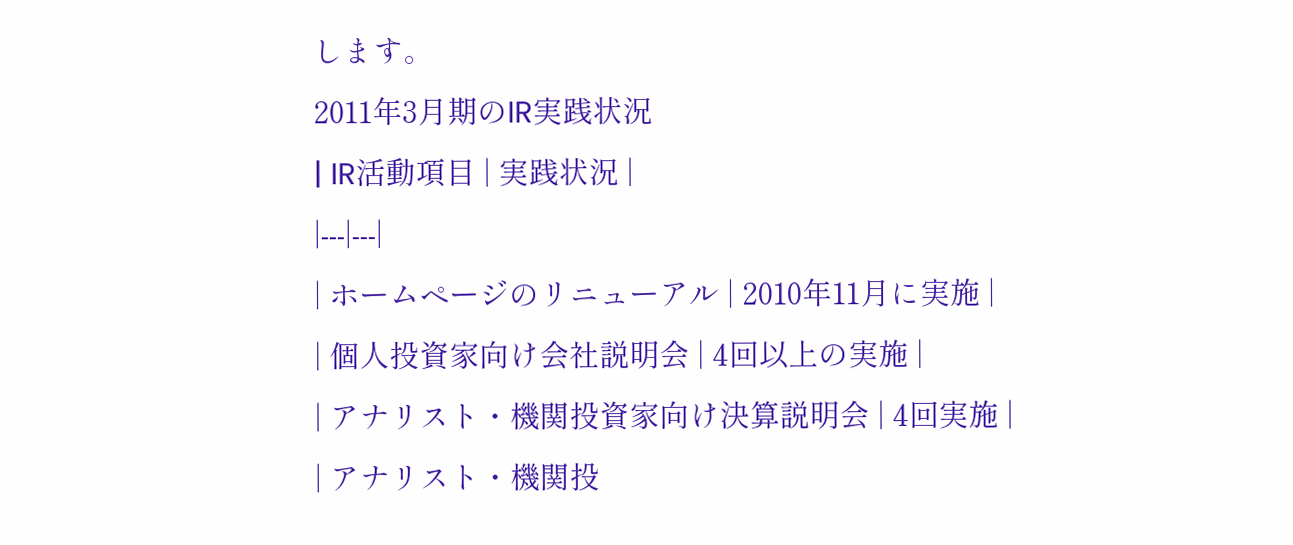します。
2011年3月期のIR実践状況
| IR活動項目 | 実践状況 |
|---|---|
| ホームページのリニューアル | 2010年11月に実施 |
| 個人投資家向け会社説明会 | 4回以上の実施 |
| アナリスト・機関投資家向け決算説明会 | 4回実施 |
| アナリスト・機関投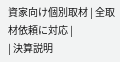資家向け個別取材 | 全取材依頼に対応 |
| 決算説明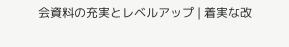会資料の充実とレベルアップ | 着実な改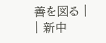善を図る |
| 新中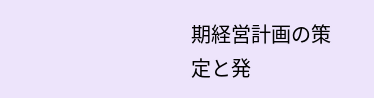期経営計画の策定と発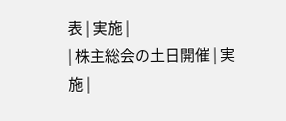表 | 実施 |
| 株主総会の土日開催 | 実施 |